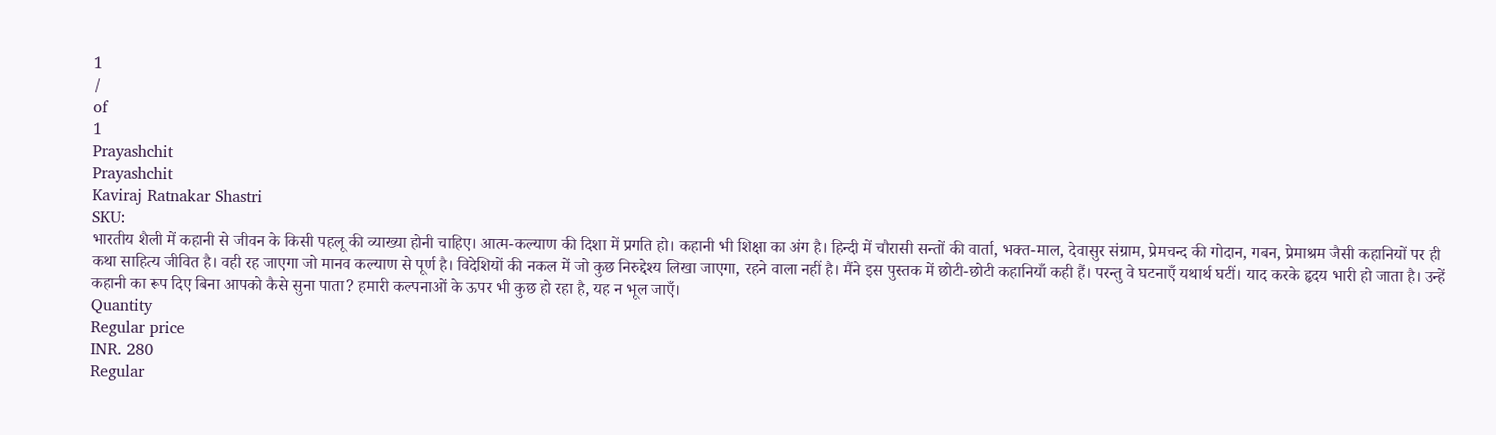1
/
of
1
Prayashchit
Prayashchit
Kaviraj Ratnakar Shastri
SKU:
भारतीय शैली में कहानी से जीवन के किसी पहलू की व्याख्या होनी चाहिए। आत्म-कल्याण की दिशा में प्रगति हो। कहानी भी शिक्षा का अंग है। हिन्दी में चौरासी सन्तों की वार्ता, भक्त-माल, देवासुर संग्राम, प्रेमचन्द की गोदान, गबन, प्रेमाश्रम जैसी कहानियों पर ही कथा साहित्य जीवित है। वही रह जाएगा जो मानव कल्याण से पूर्ण है। विदेशियों की नकल में जो कुछ निरुद्देश्य लिखा जाएगा, रहने वाला नहीं है। मैंने इस पुस्तक में छोटी-छोटी कहानियाँ कही हैं। परन्तु वे घटनाएँ यथार्थ घटीं। याद करके हृदय भारी हो जाता है। उन्हें कहानी का रूप दिए बिना आपको कैसे सुना पाता? हमारी कल्पनाओं के ऊपर भी कुछ हो रहा है, यह न भूल जाएँ।
Quantity
Regular price
INR. 280
Regular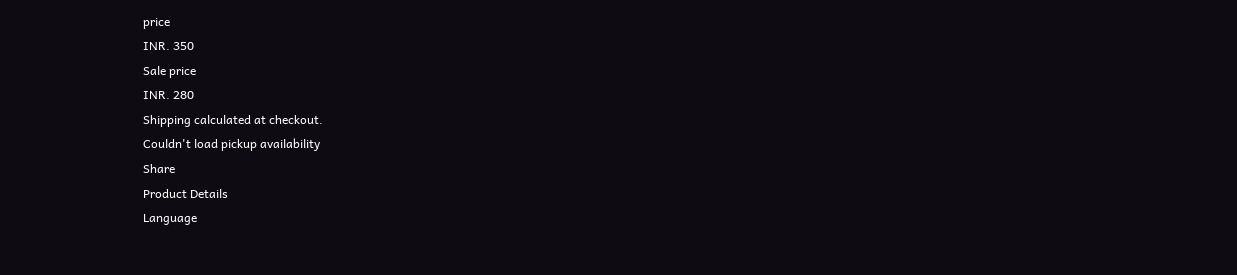price
INR. 350
Sale price
INR. 280
Shipping calculated at checkout.
Couldn't load pickup availability
Share
Product Details
Language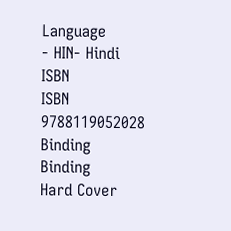Language
- HIN- Hindi
ISBN
ISBN
9788119052028
Binding
Binding
Hard Cover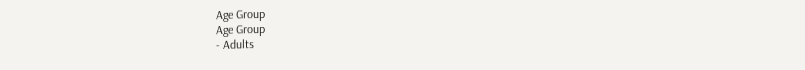Age Group
Age Group
- Adults